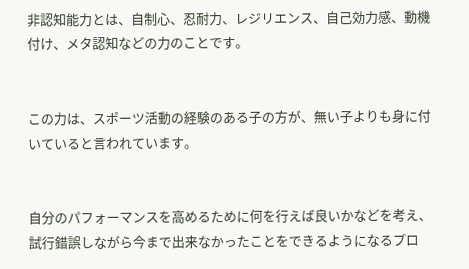非認知能力とは、自制心、忍耐力、レジリエンス、自己効力感、動機付け、メタ認知などの力のことです。


この力は、スポーツ活動の経験のある子の方が、無い子よりも身に付いていると言われています。


自分のパフォーマンスを高めるために何を行えば良いかなどを考え、試行錯誤しながら今まで出来なかったことをできるようになるプロ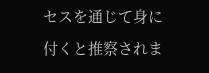セスを通じて身に付くと推察されま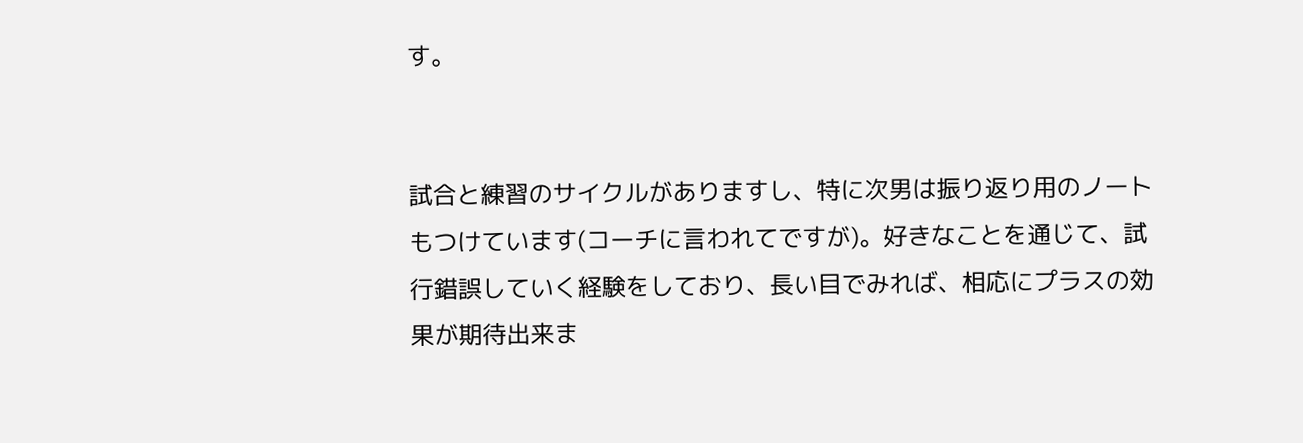す。


試合と練習のサイクルがありますし、特に次男は振り返り用のノートもつけています(コーチに言われてですが)。好きなことを通じて、試行錯誤していく経験をしており、長い目でみれば、相応にプラスの効果が期待出来ま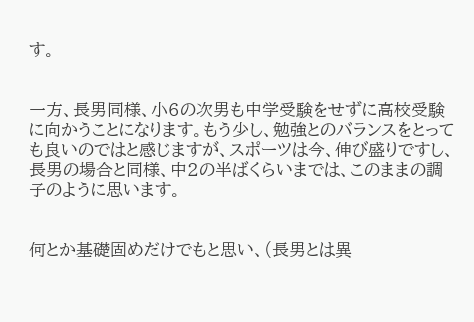す。


一方、長男同様、小6の次男も中学受験をせずに高校受験に向かうことになります。もう少し、勉強とのバランスをとっても良いのではと感じますが、スポーツは今、伸び盛りですし、長男の場合と同様、中2の半ばくらいまでは、このままの調子のように思います。


何とか基礎固めだけでもと思い、(長男とは異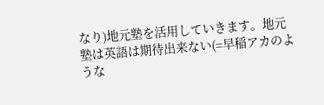なり)地元塾を活用していきます。地元塾は英語は期待出来ない(=早稲アカのような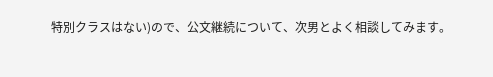特別クラスはない)ので、公文継続について、次男とよく相談してみます。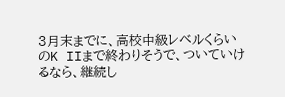3月末までに、高校中級レベルくらいのK IIまで終わりそうで、ついていけるなら、継続し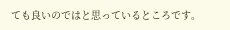ても良いのではと思っているところです。